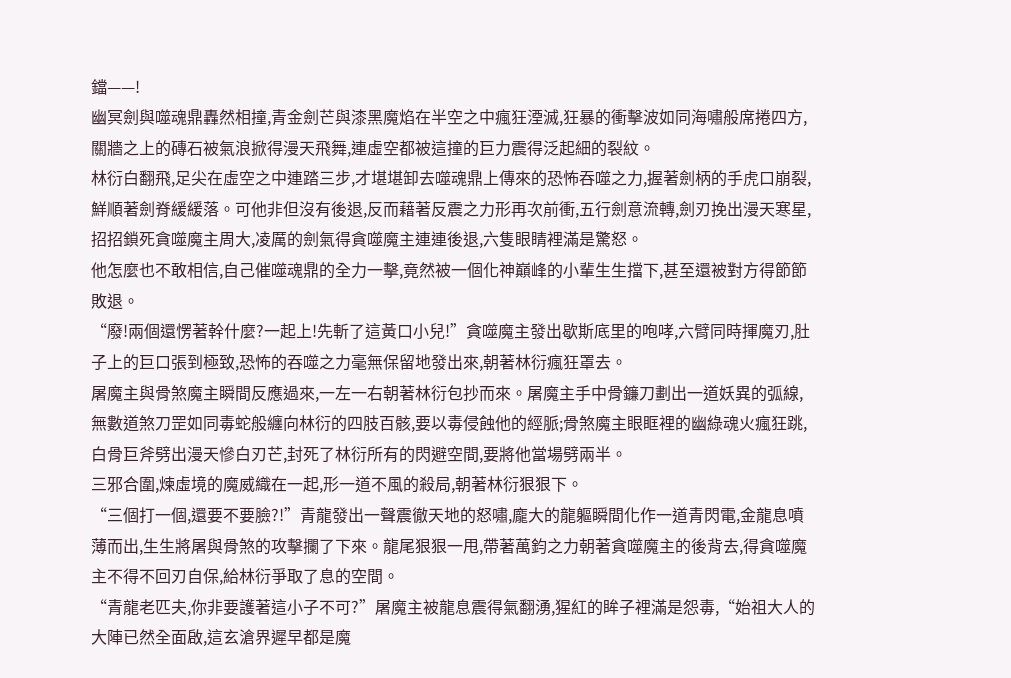鐺——!
幽冥劍與噬魂鼎轟然相撞,青金劍芒與漆黑魔焰在半空之中瘋狂湮滅,狂暴的衝擊波如同海嘯般席捲四方,關牆之上的磚石被氣浪掀得漫天飛舞,連虛空都被這撞的巨力震得泛起細的裂紋。
林衍白翻飛,足尖在虛空之中連踏三步,才堪堪卸去噬魂鼎上傳來的恐怖吞噬之力,握著劍柄的手虎口崩裂,鮮順著劍脊緩緩落。可他非但沒有後退,反而藉著反震之力形再次前衝,五行劍意流轉,劍刃挽出漫天寒星,招招鎖死貪噬魔主周大,凌厲的劍氣得貪噬魔主連連後退,六隻眼睛裡滿是驚怒。
他怎麼也不敢相信,自己催噬魂鼎的全力一擊,竟然被一個化神巔峰的小輩生生擋下,甚至還被對方得節節敗退。
“廢!兩個還愣著幹什麼?一起上!先斬了這黃口小兒!”貪噬魔主發出歇斯底里的咆哮,六臂同時揮魔刃,肚子上的巨口張到極致,恐怖的吞噬之力毫無保留地發出來,朝著林衍瘋狂罩去。
屠魔主與骨煞魔主瞬間反應過來,一左一右朝著林衍包抄而來。屠魔主手中骨鐮刀劃出一道妖異的弧線,無數道煞刀罡如同毒蛇般纏向林衍的四肢百骸,要以毒侵蝕他的經脈;骨煞魔主眼眶裡的幽綠魂火瘋狂跳,白骨巨斧劈出漫天慘白刃芒,封死了林衍所有的閃避空間,要將他當場劈兩半。
三邪合圍,煉虛境的魔威織在一起,形一道不風的殺局,朝著林衍狠狠下。
“三個打一個,還要不要臉?!”青龍發出一聲震徹天地的怒嘯,龐大的龍軀瞬間化作一道青閃電,金龍息噴薄而出,生生將屠與骨煞的攻擊攔了下來。龍尾狠狠一甩,帶著萬鈞之力朝著貪噬魔主的後背去,得貪噬魔主不得不回刃自保,給林衍爭取了息的空間。
“青龍老匹夫,你非要護著這小子不可?”屠魔主被龍息震得氣翻湧,猩紅的眸子裡滿是怨毒,“始祖大人的大陣已然全面啟,這玄滄界遲早都是魔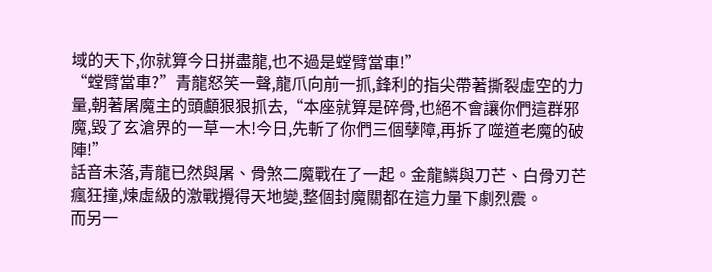域的天下,你就算今日拼盡龍,也不過是螳臂當車!”
“螳臂當車?”青龍怒笑一聲,龍爪向前一抓,鋒利的指尖帶著撕裂虛空的力量,朝著屠魔主的頭顱狠狠抓去,“本座就算是碎骨,也絕不會讓你們這群邪魔,毀了玄滄界的一草一木!今日,先斬了你們三個孽障,再拆了噬道老魔的破陣!”
話音未落,青龍已然與屠、骨煞二魔戰在了一起。金龍鱗與刀芒、白骨刃芒瘋狂撞,煉虛級的激戰攪得天地變,整個封魔關都在這力量下劇烈震。
而另一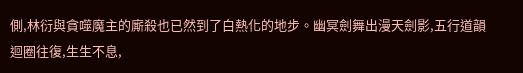側,林衍與貪噬魔主的廝殺也已然到了白熱化的地步。幽冥劍舞出漫天劍影,五行道韻迴圈往復,生生不息,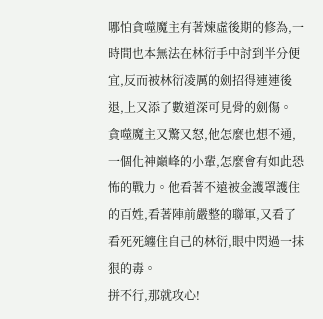哪怕貪噬魔主有著煉虛後期的修為,一時間也本無法在林衍手中討到半分便宜,反而被林衍凌厲的劍招得連連後退,上又添了數道深可見骨的劍傷。
貪噬魔主又驚又怒,他怎麼也想不通,一個化神巔峰的小輩,怎麼會有如此恐怖的戰力。他看著不遠被金護罩護住的百姓,看著陣前嚴整的聯軍,又看了看死死纏住自己的林衍,眼中閃過一抹狠的毒。
拼不行,那就攻心!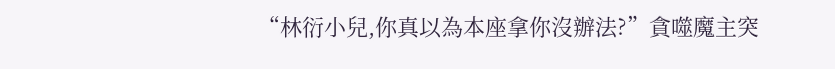“林衍小兒,你真以為本座拿你沒辦法?”貪噬魔主突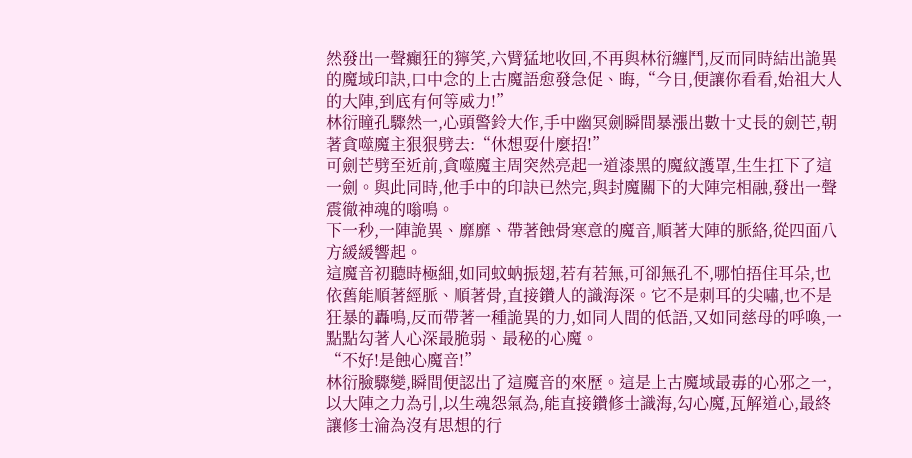然發出一聲癲狂的獰笑,六臂猛地收回,不再與林衍纏鬥,反而同時結出詭異的魔域印訣,口中念的上古魔語愈發急促、晦,“今日,便讓你看看,始祖大人的大陣,到底有何等威力!”
林衍瞳孔驟然一,心頭警鈴大作,手中幽冥劍瞬間暴漲出數十丈長的劍芒,朝著貪噬魔主狠狠劈去:“休想耍什麼招!”
可劍芒劈至近前,貪噬魔主周突然亮起一道漆黑的魔紋護罩,生生扛下了這一劍。與此同時,他手中的印訣已然完,與封魔關下的大陣完相融,發出一聲震徹神魂的嗡鳴。
下一秒,一陣詭異、靡靡、帶著蝕骨寒意的魔音,順著大陣的脈絡,從四面八方緩緩響起。
這魔音初聽時極細,如同蚊蚋振翅,若有若無,可卻無孔不,哪怕捂住耳朵,也依舊能順著經脈、順著骨,直接鑽人的識海深。它不是刺耳的尖嘯,也不是狂暴的轟鳴,反而帶著一種詭異的力,如同人間的低語,又如同慈母的呼喚,一點點勾著人心深最脆弱、最秘的心魔。
“不好!是蝕心魔音!”
林衍臉驟變,瞬間便認出了這魔音的來歷。這是上古魔域最毒的心邪之一,以大陣之力為引,以生魂怨氣為,能直接鑽修士識海,勾心魔,瓦解道心,最終讓修士淪為沒有思想的行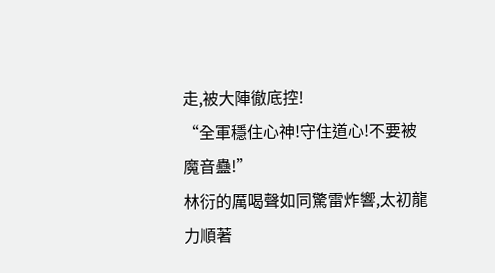走,被大陣徹底控!
“全軍穩住心神!守住道心!不要被魔音蠱!”
林衍的厲喝聲如同驚雷炸響,太初龍力順著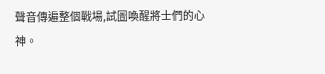聲音傳遍整個戰場,試圖喚醒將士們的心神。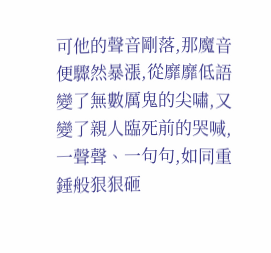可他的聲音剛落,那魔音便驟然暴漲,從靡靡低語變了無數厲鬼的尖嘯,又變了親人臨死前的哭喊,一聲聲、一句句,如同重錘般狠狠砸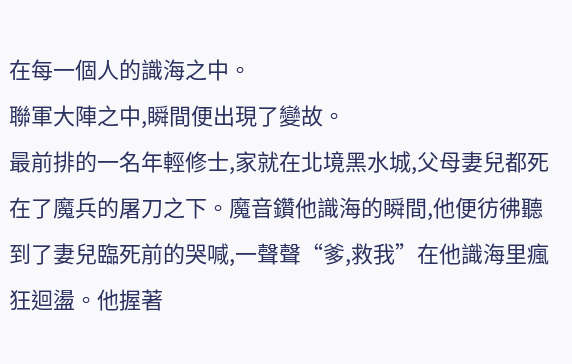在每一個人的識海之中。
聯軍大陣之中,瞬間便出現了變故。
最前排的一名年輕修士,家就在北境黑水城,父母妻兒都死在了魔兵的屠刀之下。魔音鑽他識海的瞬間,他便彷彿聽到了妻兒臨死前的哭喊,一聲聲“爹,救我”在他識海里瘋狂迴盪。他握著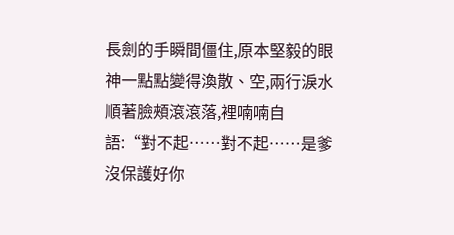長劍的手瞬間僵住,原本堅毅的眼神一點點變得渙散、空,兩行淚水順著臉頰滾滾落,裡喃喃自語:“對不起……對不起……是爹沒保護好你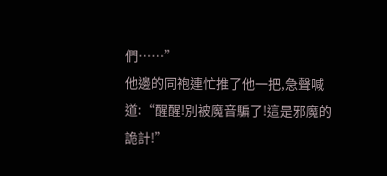們……”
他邊的同袍連忙推了他一把,急聲喊道:“醒醒!別被魔音騙了!這是邪魔的詭計!”